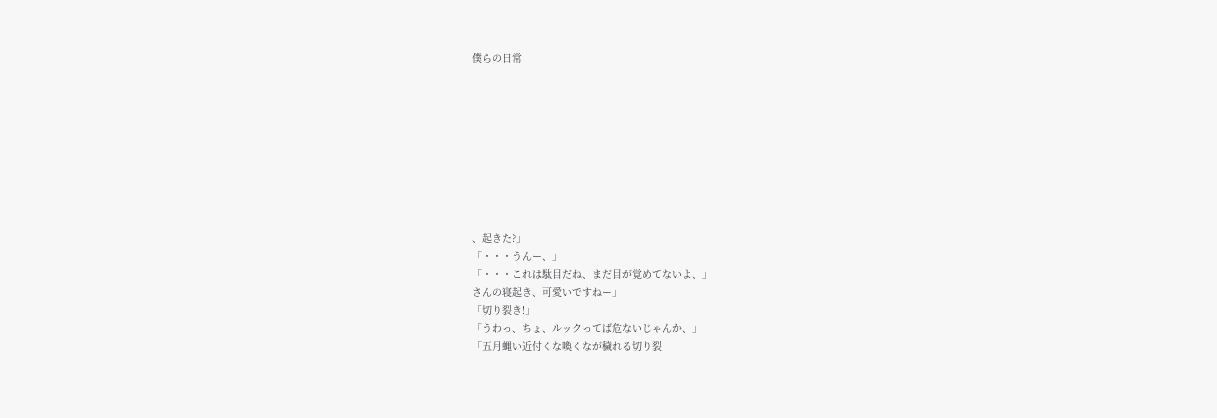僕らの日常









、起きた?」
「・・・うんー、」
「・・・これは駄目だね、まだ目が覚めてないよ、」
さんの寝起き、可愛いですねー」
「切り裂き!」
「うわっ、ちょ、ルックってば危ないじゃんか、」
「五月蝿い近付くな喚くなが穢れる切り裂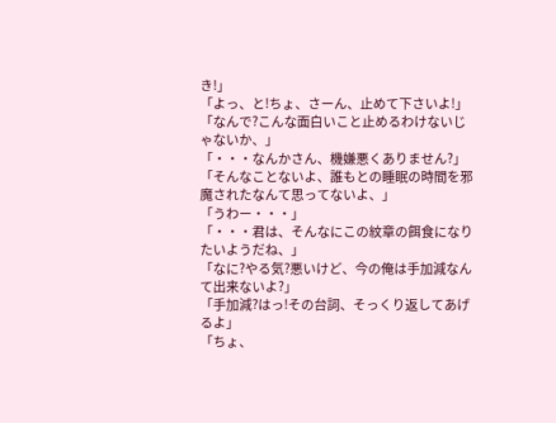き!」
「よっ、と!ちょ、さーん、止めて下さいよ!」
「なんで?こんな面白いこと止めるわけないじゃないか、」
「・・・なんかさん、機嫌悪くありません?」
「そんなことないよ、誰もとの睡眠の時間を邪魔されたなんて思ってないよ、」
「うわー・・・」
「・・・君は、そんなにこの紋章の餌食になりたいようだね、」
「なに?やる気?悪いけど、今の俺は手加減なんて出来ないよ?」
「手加減?はっ!その台詞、そっくり返してあげるよ」
「ちょ、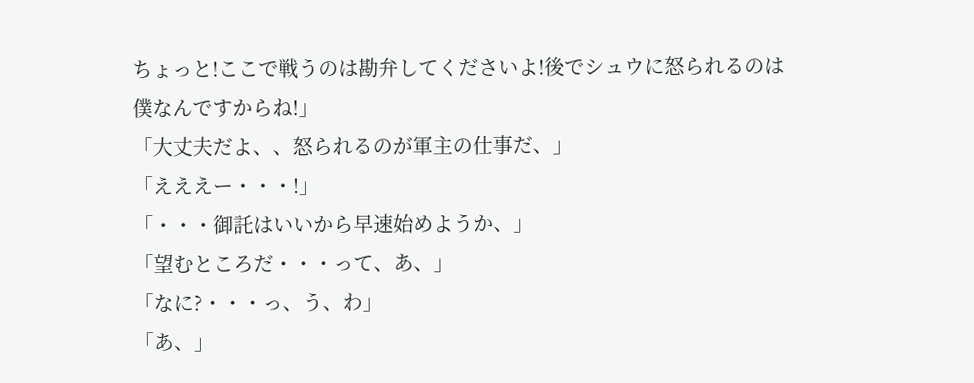ちょっと!ここで戦うのは勘弁してくださいよ!後でシュウに怒られるのは僕なんですからね!」
「大丈夫だよ、、怒られるのが軍主の仕事だ、」
「えええー・・・!」
「・・・御託はいいから早速始めようか、」
「望むところだ・・・って、あ、」
「なに?・・・っ、う、わ」
「あ、」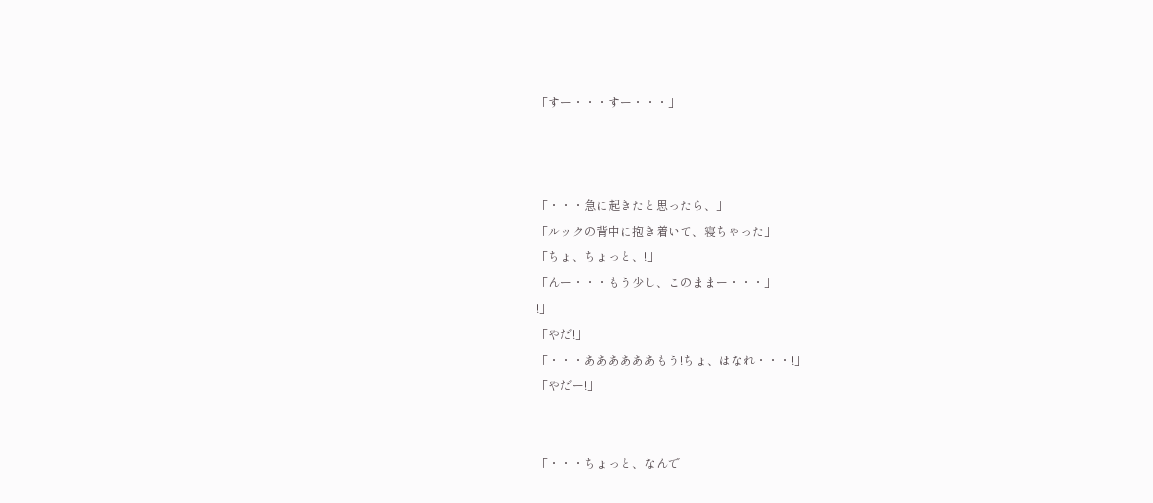「すー・・・すー・・・」



「・・・急に起きたと思ったら、」
「ルックの背中に抱き着いて、寝ちゃった」
「ちょ、ちょっと、!」
「んー・・・もう少し、このままー・・・」
!」
「やだ!」
「・・・ああああああもう!ちょ、はなれ・・・!」
「やだー!」


「・・・ちょっと、なんで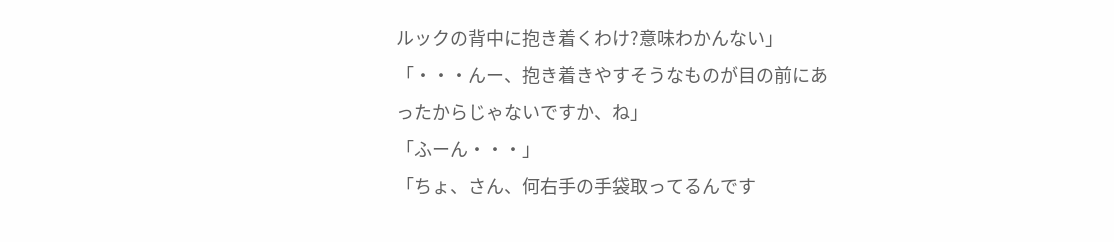ルックの背中に抱き着くわけ?意味わかんない」
「・・・んー、抱き着きやすそうなものが目の前にあったからじゃないですか、ね」
「ふーん・・・」
「ちょ、さん、何右手の手袋取ってるんです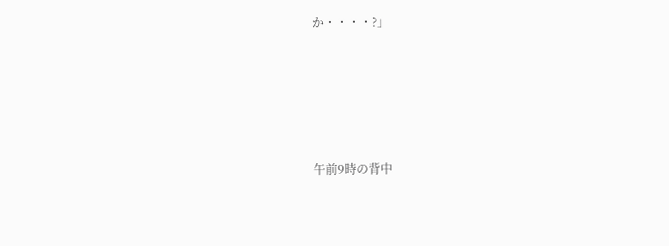か・・・・?」






午前9時の背中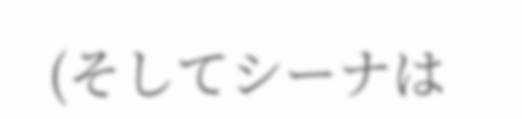(そしてシーナは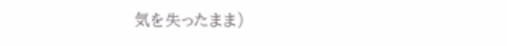気を失ったまま)